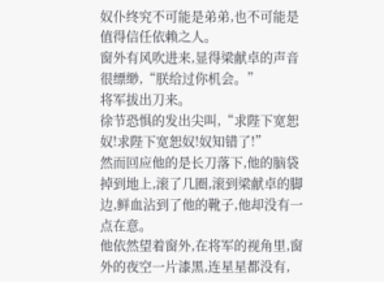奴仆终究不可能是弟弟,也不可能是值得信任依赖之人。
窗外有风吹进来,显得梁献卓的声音很缥缈,“朕给过你机会。”
将军拔出刀来。
徐节恐惧的发出尖叫,“求陛下宽恕奴!求陛下宽恕奴!奴知错了!”
然而回应他的是长刀落下,他的脑袋掉到地上,滚了几圈,滚到梁献卓的脚边,鲜血沾到了他的靴子,他却没有一点在意。
他依然望着窗外,在将军的视角里,窗外的夜空一片漆黑,连星星都没有,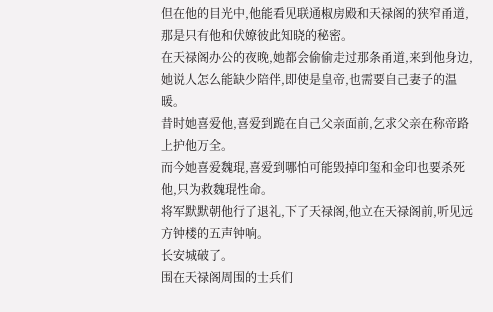但在他的目光中,他能看见联通椒房殿和天禄阁的狭窄甬道,那是只有他和伏嫽彼此知晓的秘密。
在天禄阁办公的夜晚,她都会偷偷走过那条甬道,来到他身边,她说人怎么能缺少陪伴,即使是皇帝,也需要自己妻子的温暖。
昔时她喜爱他,喜爱到跪在自己父亲面前,乞求父亲在称帝路上护他万全。
而今她喜爱魏琨,喜爱到哪怕可能毁掉印玺和金印也要杀死他,只为救魏琨性命。
将军默默朝他行了退礼,下了天禄阁,他立在天禄阁前,听见远方钟楼的五声钟响。
长安城破了。
围在天禄阁周围的士兵们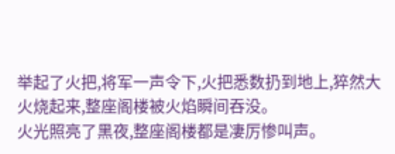举起了火把,将军一声令下,火把悉数扔到地上,猝然大火烧起来,整座阁楼被火焰瞬间吞没。
火光照亮了黑夜,整座阁楼都是凄厉惨叫声。